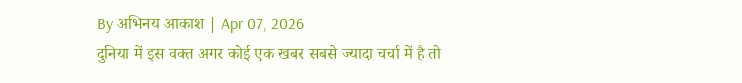By अभिनय आकाश | Apr 07, 2026
दुनिया में इस वक्त अगर कोई एक खबर सबसे ज्यादा चर्चा में है तो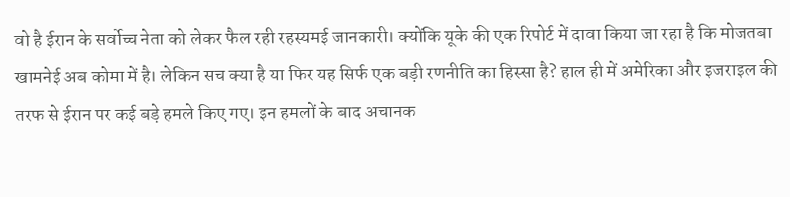वो है ईरान के सर्वोच्च नेता को लेकर फैल रही रहस्यमई जानकारी। क्योंकि यूके की एक रिपोर्ट में दावा किया जा रहा है कि मोजतबा खामनेई अब कोमा में है। लेकिन सच क्या है या फिर यह सिर्फ एक बड़ी रणनीति का हिस्सा है? हाल ही में अमेरिका और इजराइल की तरफ से ईरान पर कई बड़े हमले किए गए। इन हमलों के बाद अचानक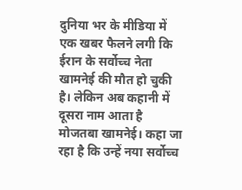दुनिया भर के मीडिया में एक खबर फैलने लगी कि ईरान के सर्वोच्च नेता खामनेई की मौत हो चुकी है। लेकिन अब कहानी में दूसरा नाम आता है मोजतबा खामनेई। कहा जा रहा है कि उन्हें नया सर्वोच्च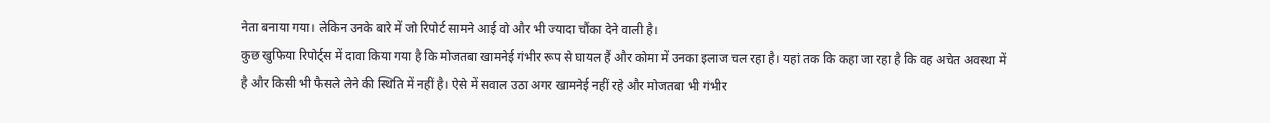नेता बनाया गया। लेकिन उनके बारे में जो रिपोर्ट सामने आई वो और भी ज्यादा चौंका देने वाली है।
कुछ खुफिया रिपोर्ट्स में दावा किया गया है कि मोजतबा खामनेई गंभीर रूप से घायल हैं और कोमा में उनका इलाज चल रहा है। यहां तक कि कहा जा रहा है कि वह अचेत अवस्था में है और किसी भी फैसले लेने की स्थिति में नहीं है। ऐसे में सवाल उठा अगर खामनेई नहीं रहे और मोजतबा भी गंभीर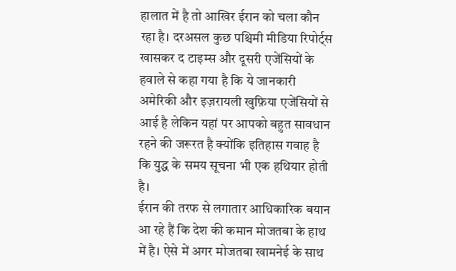हालात में है तो आखिर ईरान को चला कौन रहा है। दरअसल कुछ पश्चिमी मीडिया रिपोर्ट्स खासकर द टाइम्स और दूसरी एजेंसियों के हवाले से कहा गया है कि ये जानकारी अमेरिकी और इज़रायली खुफ़िया एजेंसियों से आई है लेकिन यहां पर आपको बहुत सावधान रहने की जरूरत है क्योंकि इतिहास गवाह है कि युद्ध के समय सूचना भी एक हथियार होती है।
ईरान की तरफ से लगातार आधिकारिक बयान आ रहे हैं कि देश की कमान मोजतबा के हाथ में है। ऐसे में अगर मोजतबा खामनेई के साथ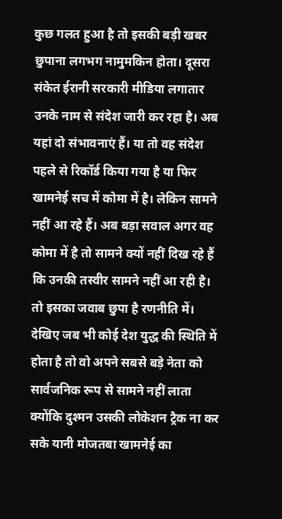कुछ गलत हुआ है तो इसकी बड़ी खबर छुपाना लगभग नामुमकिन होता। दूसरा संकेत ईरानी सरकारी मीडिया लगातार उनके नाम से संदेश जारी कर रहा है। अब यहां दो संभावनाएं हैं। या तो वह संदेश पहले से रिकॉर्ड किया गया है या फिर खामनेई सच में कोमा में है। लेकिन सामने नहीं आ रहे हैं। अब बड़ा सवाल अगर वह कोमा में है तो सामने क्यों नहीं दिख रहे हैं कि उनकी तस्वीर सामने नहीं आ रही है। तो इसका जवाब छुपा है रणनीति में। देखिए जब भी कोई देश युद्ध की स्थिति में होता है तो वो अपने सबसे बड़े नेता को सार्वजनिक रूप से सामने नहीं लाता क्योंकि दुश्मन उसकी लोकेशन ट्रैक ना कर सके यानी मोजतबा खामनेई का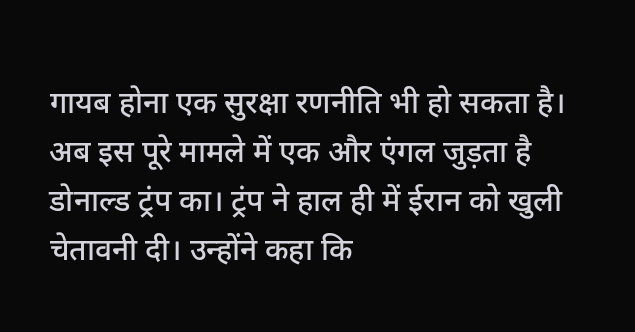गायब होना एक सुरक्षा रणनीति भी हो सकता है। अब इस पूरे मामले में एक और एंगल जुड़ता है डोनाल्ड ट्रंप का। ट्रंप ने हाल ही में ईरान को खुली चेतावनी दी। उन्होंने कहा कि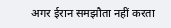अगर ईरान समझौता नहीं करता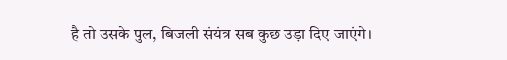है तो उसके पुल, बिजली संयंत्र सब कुछ उड़ा दिए जाएंगे।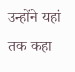उन्होंने यहां तक कहा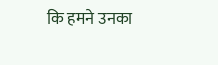कि हमने उनका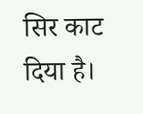सिर काट दिया है।